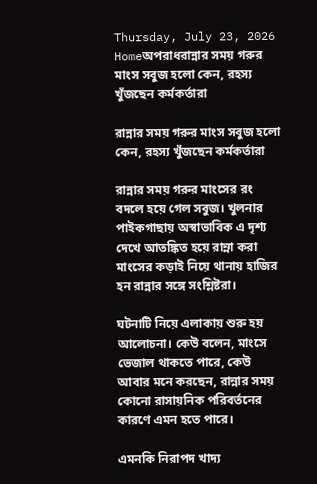Thursday, July 23, 2026
Homeঅপরাধরান্নার সময় গরুর মাংস সবুজ হলো কেন, রহস্য খুঁজছেন কর্মকর্তারা

রান্নার সময় গরুর মাংস সবুজ হলো কেন, রহস্য খুঁজছেন কর্মকর্তারা

রান্নার সময় গরুর মাংসের রং বদলে হয়ে গেল সবুজ। খুলনার পাইকগাছায় অস্বাভাবিক এ দৃশ্য দেখে আতঙ্কিত হয়ে রান্না করা মাংসের কড়াই নিয়ে থানায় হাজির হন রান্নার সঙ্গে সংশ্লিষ্টরা।

ঘটনাটি নিয়ে এলাকায় শুরু হয় আলোচনা। কেউ বলেন, মাংসে ভেজাল থাকতে পারে, কেউ আবার মনে করছেন, রান্নার সময় কোনো রাসায়নিক পরিবর্তনের কারণে এমন হতে পারে।

এমনকি নিরাপদ খাদ্য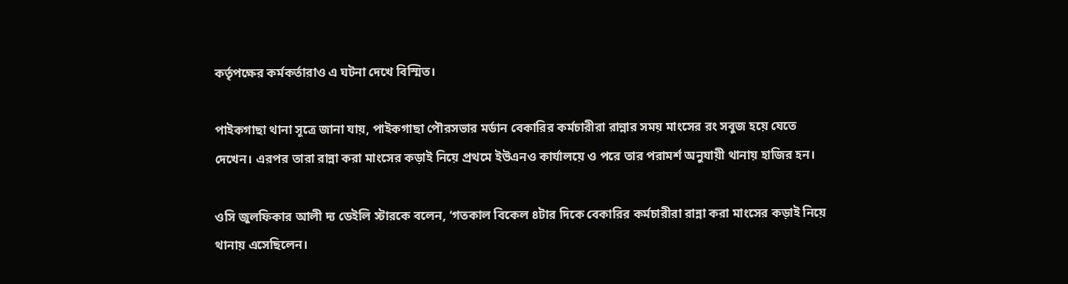কর্তৃপক্ষের কর্মকর্তারাও এ ঘটনা দেখে বিস্মিত।

পাইকগাছা থানা সূত্রে জানা যায়, পাইকগাছা পৌরসভার মর্ডান বেকারির কর্মচারীরা রান্নার সময় মাংসের রং সবুজ হয়ে যেতে দেখেন। এরপর তারা রান্না করা মাংসের কড়াই নিয়ে প্রথমে ইউএনও কার্যালয়ে ও পরে তার পরামর্শ অনুযায়ী থানায় হাজির হন।

ওসি জুলফিকার আলী দ্য ডেইলি স্টারকে বলেন, ‘গতকাল বিকেল ৪টার দিকে বেকারির কর্মচারীরা রান্না করা মাংসের কড়াই নিয়ে থানায় এসেছিলেন।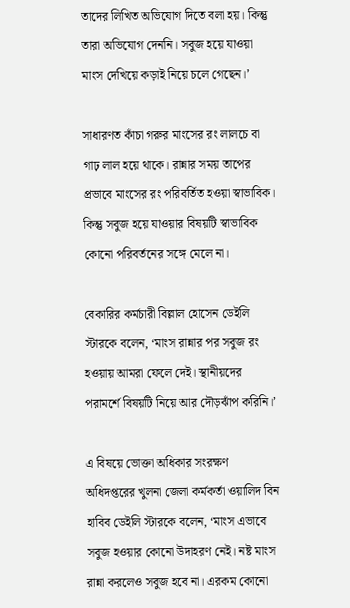তাদের লিখিত অভিযোগ দিতে বলা হয়। কিন্তু তারা অভিযোগ দেননি। সবুজ হয়ে যাওয়া মাংস দেখিয়ে কড়াই নিয়ে চলে গেছেন।’

সাধারণত কাঁচা গরুর মাংসের রং লালচে বা গাঢ় লাল হয়ে থাকে। রান্নার সময় তাপের প্রভাবে মাংসের রং পরিবর্তিত হওয়া স্বাভাবিক। কিন্তু সবুজ হয়ে যাওয়ার বিষয়টি স্বাভাবিক কোনো পরিবর্তনের সঙ্গে মেলে না।

বেকারির কর্মচারী বিল্লাল হোসেন ডেইলি স্টারকে বলেন, ‘মাংস রান্নার পর সবুজ রং হওয়ায় আমরা ফেলে দেই। স্থানীয়দের পরামর্শে বিষয়টি নিয়ে আর দৌড়ঝাঁপ করিনি।’

এ বিষয়ে ভোক্তা অধিকার সংরক্ষণ অধিদপ্তরের খুলনা জেলা কর্মকর্তা ওয়ালিদ বিন হাবিব ডেইলি স্টারকে বলেন, ‘মাংস এভাবে সবুজ হওয়ার কোনো উদাহরণ নেই। নষ্ট মাংস রান্না করলেও সবুজ হবে না। এরকম কোনো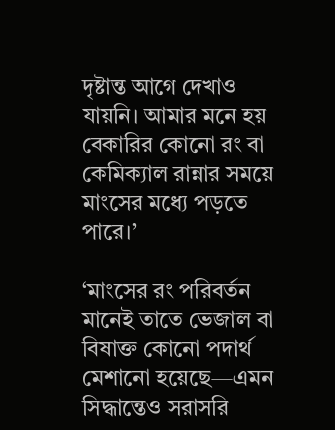দৃষ্টান্ত আগে দেখাও যায়নি। আমার মনে হয় বেকারির কোনো রং বা কেমিক্যাল রান্নার সময়ে মাংসের মধ্যে পড়তে পারে।’

‘মাংসের রং পরিবর্তন মানেই তাতে ভেজাল বা বিষাক্ত কোনো পদার্থ মেশানো হয়েছে—এমন সিদ্ধান্তেও সরাসরি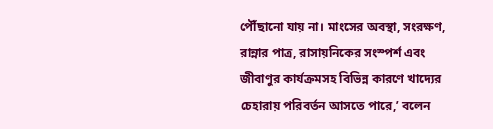পৌঁছানো যায় না। মাংসের অবস্থা, সংরক্ষণ, রান্নার পাত্র, রাসায়নিকের সংস্পর্শ এবং জীবাণুর কার্যক্রমসহ বিভিন্ন কারণে খাদ্যের চেহারায় পরিবর্তন আসতে পারে,’ বলেন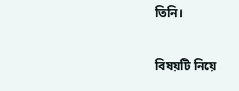তিনি।

বিষয়টি নিয়ে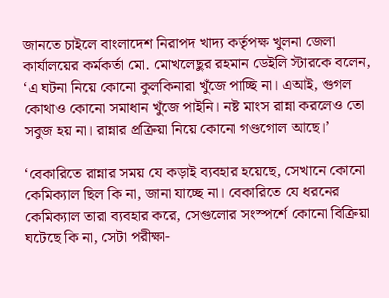জানতে চাইলে বাংলাদেশ নিরাপদ খাদ্য কর্তৃপক্ষ খুলনা জেলা কার্যালয়ের কর্মকর্তা মো. মোখলেছুর রহমান ডেইলি স্টারকে বলেন, ‘এ ঘটনা নিয়ে কোনো কুলকিনারা খুঁজে পাচ্ছি না। এআই, গুগল কোথাও কোনো সমাধান খুঁজে পাইনি। নষ্ট মাংস রান্না করলেও তো সবুজ হয় না। রান্নার প্রক্রিয়া নিয়ে কোনো গণ্ডগোল আছে।’

‘বেকারিতে রান্নার সময় যে কড়াই ব্যবহার হয়েছে, সেখানে কোনো কেমিক্যাল ছিল কি না, জানা যাচ্ছে না। বেকারিতে যে ধরনের কেমিক্যাল তারা ব্যবহার করে, সেগুলোর সংস্পর্শে কোনো বিক্রিয়া ঘটেছে কি না, সেটা পরীক্ষা-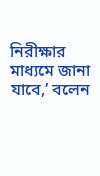নিরীক্ষার মাধ্যমে জানা যাবে,’ বলেন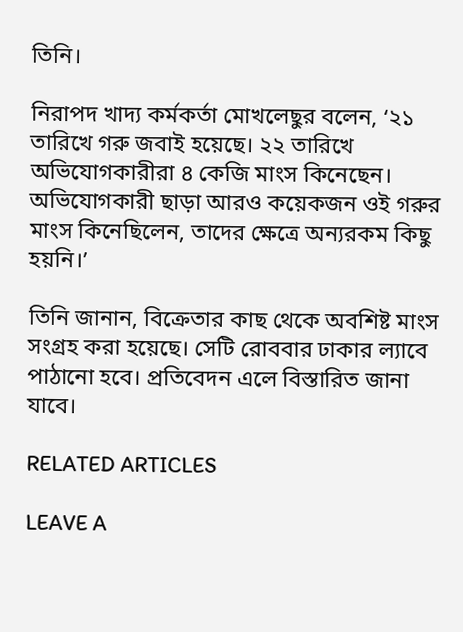তিনি।

নিরাপদ খাদ্য কর্মকর্তা মোখলেছুর বলেন, ‘২১ তারিখে গরু জবাই হয়েছে। ২২ তারিখে অভিযোগকারীরা ৪ কেজি মাংস কিনেছেন। অভিযোগকারী ছাড়া আরও কয়েকজন ওই গরুর মাংস কিনেছিলেন, তাদের ক্ষেত্রে অন্যরকম কিছু হয়নি।’

তিনি জানান, বিক্রেতার কাছ থেকে অবশিষ্ট মাংস সংগ্রহ করা হয়েছে। সেটি রোববার ঢাকার ল্যাবে পাঠানো হবে। প্রতিবেদন এলে বিস্তারিত জানা যাবে।

RELATED ARTICLES

LEAVE A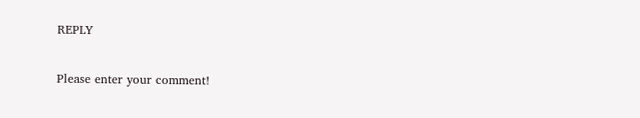REPLY

Please enter your comment!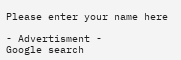Please enter your name here

- Advertisment -
Google search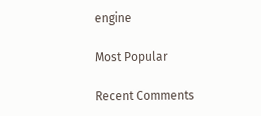engine

Most Popular

Recent Comments